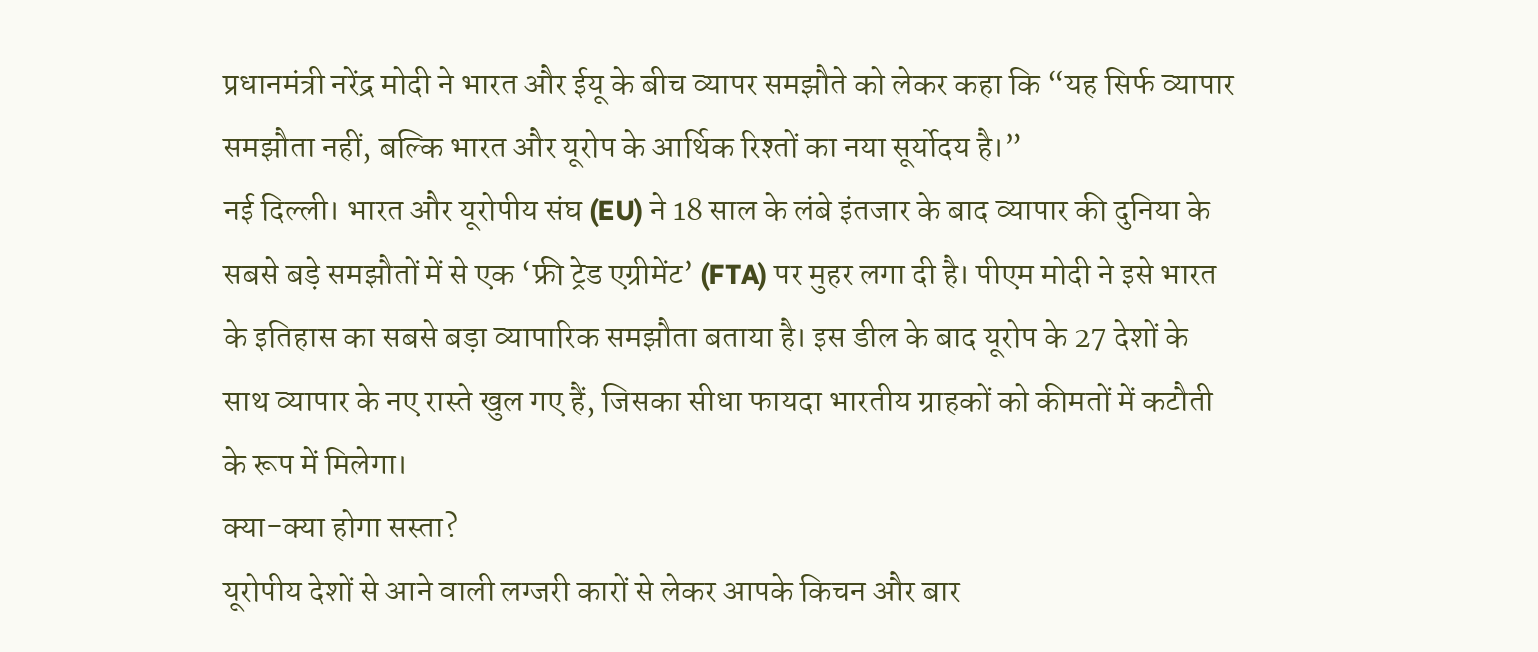प्रधानमंत्री नरेंद्र मोदी ने भारत और ईयू के बीच व्यापर समझौते को लेकर कहा कि “यह सिर्फ व्यापार समझौता नहीं, बल्कि भारत और यूरोप के आर्थिक रिश्तों का नया सूर्योदय है।”
नई दिल्ली। भारत और यूरोपीय संघ (EU) ने 18 साल के लंबे इंतजार के बाद व्यापार की दुनिया के सबसे बड़े समझौतों में से एक ‘फ्री ट्रेड एग्रीमेंट’ (FTA) पर मुहर लगा दी है। पीएम मोदी ने इसे भारत के इतिहास का सबसे बड़ा व्यापारिक समझौता बताया है। इस डील के बाद यूरोप के 27 देशों के साथ व्यापार के नए रास्ते खुल गए हैं, जिसका सीधा फायदा भारतीय ग्राहकों को कीमतों में कटौती के रूप में मिलेगा।
क्या-क्या होगा सस्ता?
यूरोपीय देशों से आने वाली लग्जरी कारों से लेकर आपके किचन और बार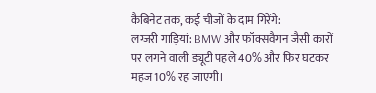कैबिनेट तक, कई चीजों के दाम गिरेंगे:
लग्जरी गाड़ियां: BMW और फॉक्सवैगन जैसी कारों पर लगने वाली ड्यूटी पहले 40% और फिर घटकर महज 10% रह जाएगी।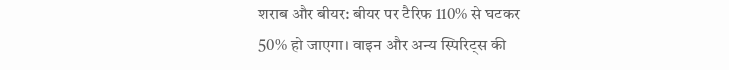शराब और बीयर: बीयर पर टैरिफ 110% से घटकर 50% हो जाएगा। वाइन और अन्य स्पिरिट्स की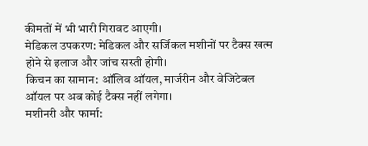कीमतों में भी भारी गिरावट आएगी।
मेडिकल उपकरण: मेडिकल और सर्जिकल मशीनों पर टैक्स खत्म होने से इलाज और जांच सस्ती होगी।
किचन का सामान: ऑलिव ऑयल, मार्जरीन और वेजिटेबल ऑयल पर अब कोई टैक्स नहीं लगेगा।
मशीनरी और फार्मा: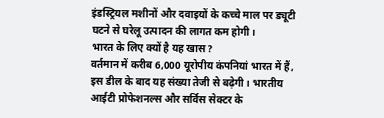इंडस्ट्रियल मशीनों और दवाइयों के कच्चे माल पर ड्यूटी घटने से घरेलू उत्पादन की लागत कम होगी।
भारत के लिए क्यों है यह खास?
वर्तमान में करीब 6,000 यूरोपीय कंपनियां भारत में हैं, इस डील के बाद यह संख्या तेजी से बढ़ेगी। भारतीय आईटी प्रोफेशनल्स और सर्विस सेक्टर के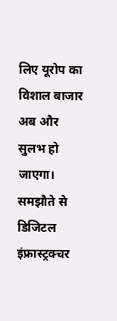लिए यूरोप का विशाल बाजार अब और सुलभ हो जाएगा। समझौते से डिजिटल इंफ्रास्ट्रक्चर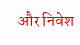और निवेश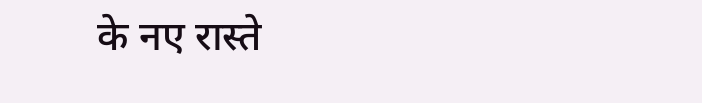के नए रास्ते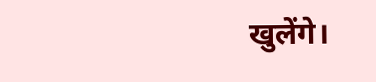खुलेंगे।